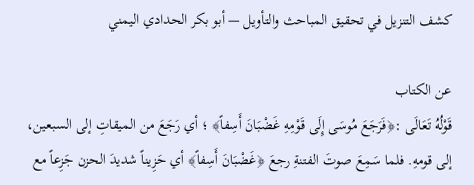كشف التنزيل في تحقيق المباحث والتأويل — أبو بكر الحدادي اليمني

عن الكتاب
قَوْلُهُ تَعَالَى :﴿فَرَجَعَ مُوسَى إِلَى قَوْمِهِ غَضْبَانَ أَسِفاً﴾ ؛ أي رَجَعَ من الميقاتِ إلى السبعين، إلى قومهِ. فلما سَمِعَ صوتَ الفتنةِ رجعَ ﴿غَضْبَانَ أَسِفاً﴾ أي حَزِيناً شديدَ الحزن جَزِعاً مع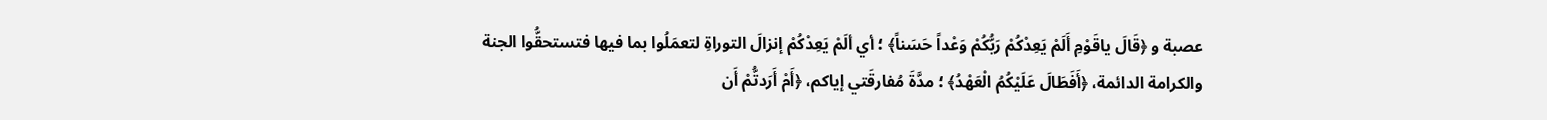عصبة و ﴿قَالَ ياقَوْمِ أَلَمْ يَعِدْكُمْ رَبُّكُمْ وَعْداً حَسَناً﴾ ؛ أي ألَمْ يَعِدْكُمْ إنزالَ التوراةِ لتعمَلُوا بما فيها فتستحقُّوا الجنة والكرامة الدائمة، ﴿أَفَطَالَ عَلَيْكُمُ الْعَهْدُ﴾ ؛ مدَّةَ مُفارقَتي إياكم، ﴿أَمْ أَرَدتُّمْ أَن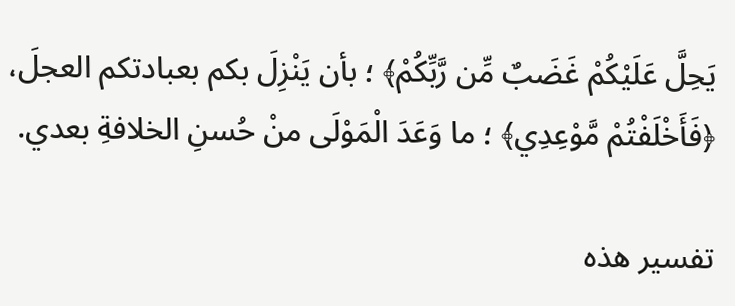يَحِلَّ عَلَيْكُمْ غَضَبٌ مِّن رَّبِّكُمْ﴾ ؛ بأن يَنْزِلَ بكم بعبادتكم العجلَ، ﴿فَأَخْلَفْتُمْ مَّوْعِدِي﴾ ؛ ما وَعَدَ الْمَوْلَى منْ حُسنِ الخلافةِ بعدي.

تفسير هذه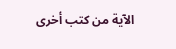الآية من كتب أخرى